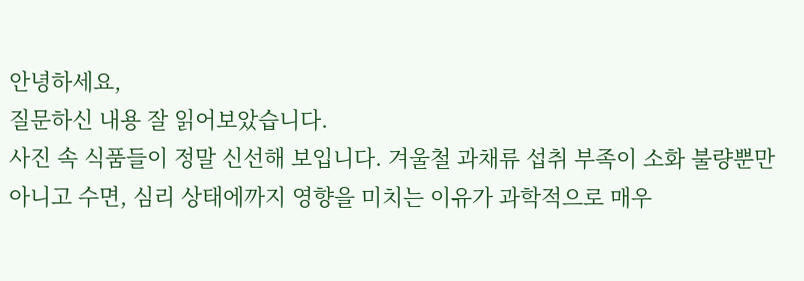안녕하세요,
질문하신 내용 잘 읽어보았습니다.
사진 속 식품들이 정말 신선해 보입니다. 겨울철 과채류 섭취 부족이 소화 불량뿐만 아니고 수면, 심리 상태에까지 영향을 미치는 이유가 과학적으로 매우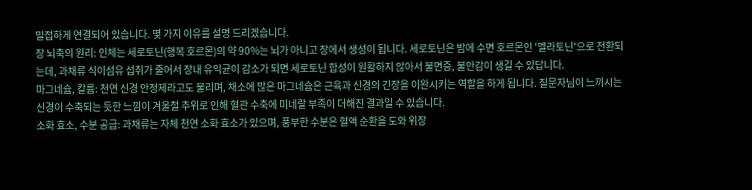밀접하게 연결되어 있습니다. 몇 가지 이유를 설명 드리겠습니다.
장 뇌축의 원리: 인체는 세로토닌(행복 호르몬)의 약 90%는 뇌가 아니고 장에서 생성이 됩니다. 세로토닌은 밤에 수면 호르몬인 '멜라토닌'으로 전환되는데, 과채류 식이섬유 섭취가 줄어서 장내 유익균이 감소가 되면 세로토닌 합성이 원활하지 않아서 불면증, 불안감이 생길 수 있답니다.
마그네슘, 칼륨: 천연 신경 안정제라고도 불리며, 채소에 많은 마그네슘은 근육과 신경의 긴장을 이완시키는 역할을 하게 됩니다. 질문자님이 느끼시는 신경이 수축되는 듯한 느낌이 겨울철 추위로 인해 혈관 수축에 미네랄 부족이 더해진 결과일 수 있습니다.
소화 효소, 수분 공급: 과채류는 자체 천연 소화 효소가 있으며, 풍부한 수분은 혈액 순환을 도와 위장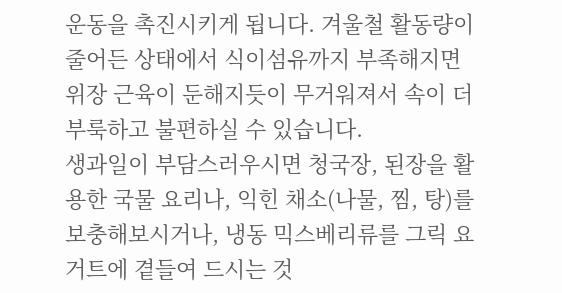운동을 촉진시키게 됩니다. 겨울철 활동량이 줄어든 상태에서 식이섬유까지 부족해지면 위장 근육이 둔해지듯이 무거워져서 속이 더부룩하고 불편하실 수 있습니다.
생과일이 부담스러우시면 청국장, 된장을 활용한 국물 요리나, 익힌 채소(나물, 찜, 탕)를 보충해보시거나, 냉동 믹스베리류를 그릭 요거트에 곁들여 드시는 것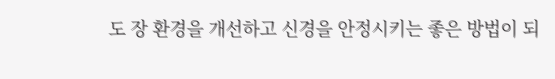도 장 환경을 개선하고 신경을 안정시키는 좋은 방법이 되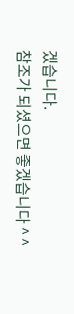겠습니다.
참조가 되셨으면 좋겠습니다 ^ ^